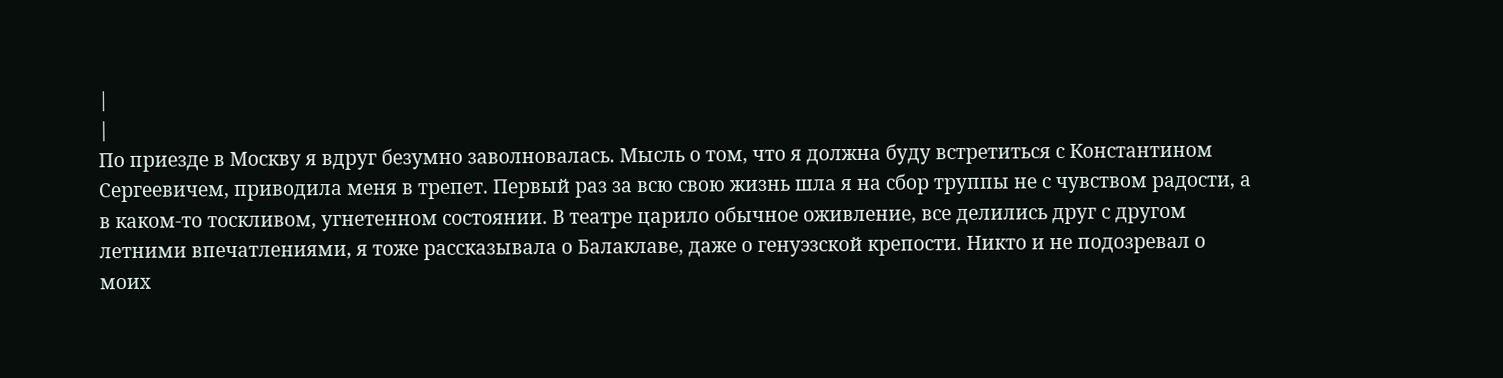|
|
По приезде в Москву я вдруг безумно заволновалась. Мысль о том, что я должна буду встретиться с Константином Сергеевичем, приводила меня в трепет. Первый раз за всю свою жизнь шла я на сбор труппы не с чувством радости, а в каком-то тоскливом, угнетенном состоянии. В театре царило обычное оживление, все делились друг с другом летними впечатлениями, я тоже рассказывала о Балаклаве, даже о генуэзской крепости. Никто и не подозревал о моих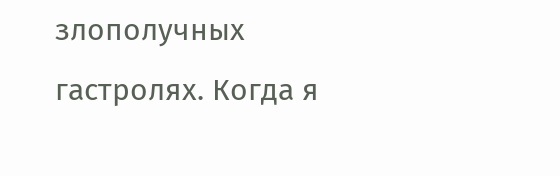злополучных гастролях. Когда я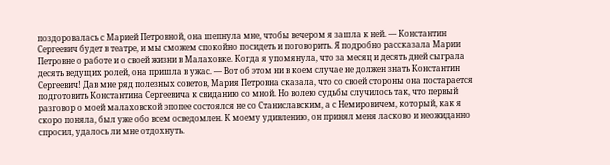поздоровалась с Марией Петровной, она шепнула мне, чтобы вечером я зашла к ней. — Константин Сергеевич будет в театре, и мы сможем спокойно посидеть и поговорить. Я подробно рассказала Марии Петровне о работе и о своей жизни в Малаховке. Когда я упомянула, что за месяц и десять дней сыграла десять ведущих ролей, она пришла в ужас. — Вот об этом ни в коем случае не должен знать Константин Сергеевич! Дав мне ряд полезных советов, Мария Петровна сказала, что со своей стороны она постарается подготовить Константина Сергеевича к свиданию со мной. Но волею судьбы случилось так, что первый разговор о моей малаховской эпопее состоялся не со Станиславским, а с Немировичем, который, как я скоро поняла, был уже обо всем осведомлен. К моему удивлению, он принял меня ласково и неожиданно спросил, удалось ли мне отдохнуть.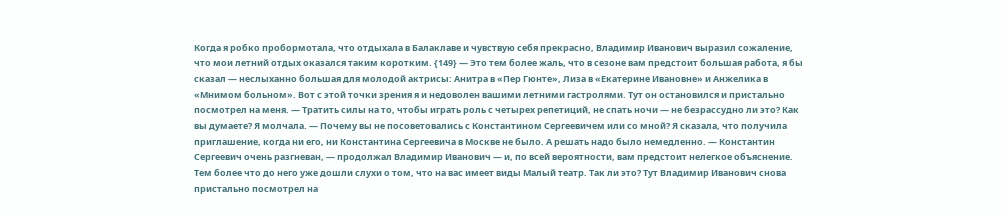Когда я робко пробормотала, что отдыхала в Балаклаве и чувствую себя прекрасно, Владимир Иванович выразил сожаление, что мои летний отдых оказался таким коротким. {149} — Это тем более жаль, что в сезоне вам предстоит большая работа, я бы сказал — неслыханно большая для молодой актрисы: Анитра в «Пер Гюнте», Лиза в «Екатерине Ивановне» и Анжелика в «Мнимом больном». Вот с этой точки зрения я и недоволен вашими летними гастролями. Тут он остановился и пристально посмотрел на меня. — Тратить силы на то, чтобы играть роль с четырех репетиций, не спать ночи — не безрассудно ли это? Как вы думаете? Я молчала. — Почему вы не посоветовались с Константином Сергеевичем или со мной? Я сказала, что получила приглашение, когда ни его, ни Константина Сергеевича в Москве не было. А решать надо было немедленно. — Константин Сергеевич очень разгневан, — продолжал Владимир Иванович — и, по всей вероятности, вам предстоит нелегкое объяснение. Тем более что до него уже дошли слухи о том, что на вас имеет виды Малый театр. Так ли это? Тут Владимир Иванович снова пристально посмотрел на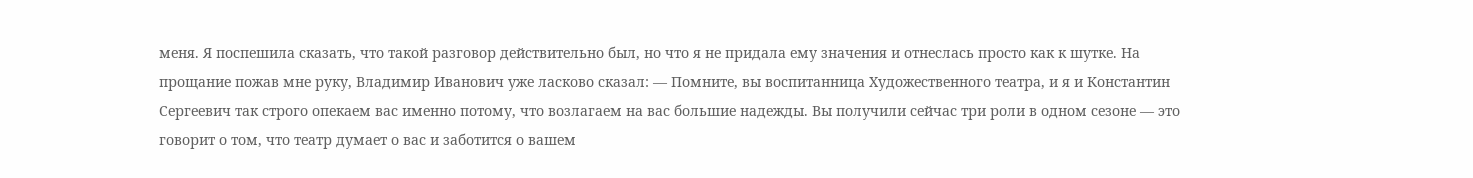меня. Я поспешила сказать, что такой разговор действительно был, но что я не придала ему значения и отнеслась просто как к шутке. На прощание пожав мне руку, Владимир Иванович уже ласково сказал: — Помните, вы воспитанница Художественного театра, и я и Константин Сергеевич так строго опекаем вас именно потому, что возлагаем на вас большие надежды. Вы получили сейчас три роли в одном сезоне — это говорит о том, что театр думает о вас и заботится о вашем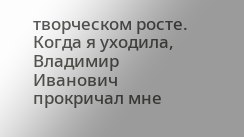творческом росте. Когда я уходила, Владимир Иванович прокричал мне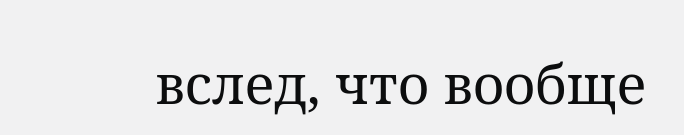вслед, что вообще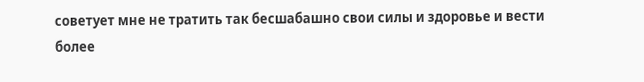советует мне не тратить так бесшабашно свои силы и здоровье и вести более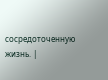сосредоточенную жизнь. |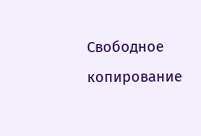Свободное копирование